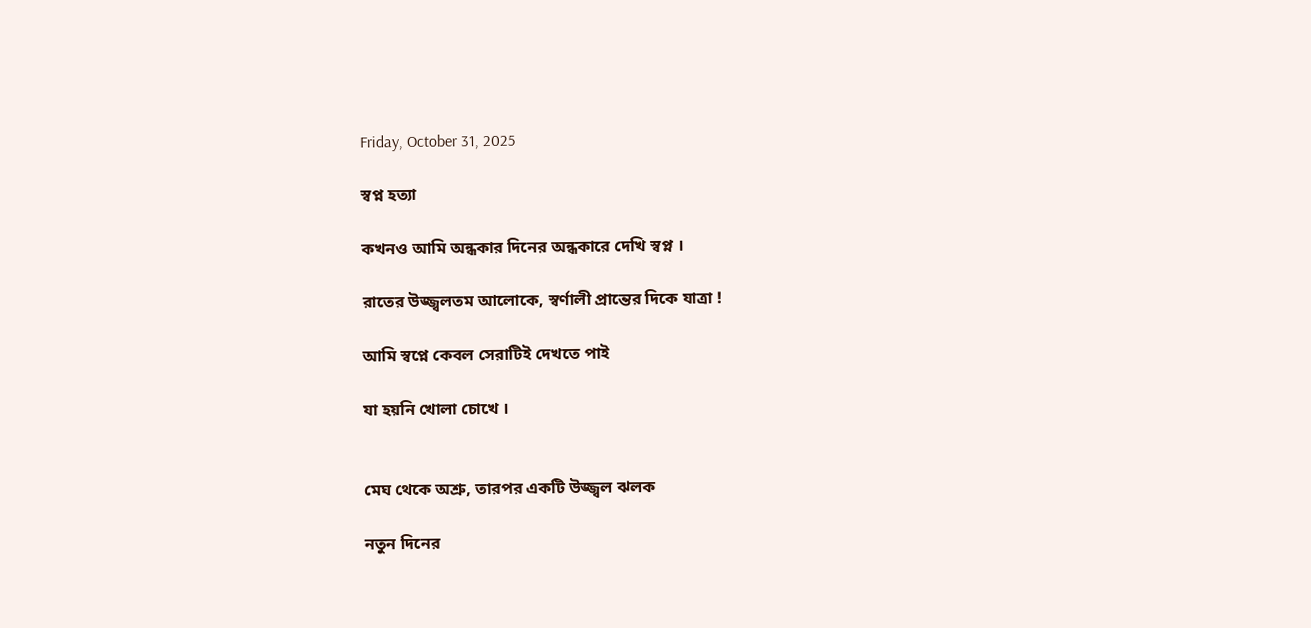Friday, October 31, 2025

স্বপ্ন হত্যা

কখনও আমি অন্ধকার দিনের অন্ধকারে দেখি স্বপ্ন ।

রাতের উজ্জ্বলতম আলোকে, স্বর্ণালী প্রান্তের দিকে যাত্রা !

আমি স্বপ্নে কেবল সেরাটিই দেখতে পাই

যা হয়নি খোলা চোখে ।


মেঘ থেকে অশ্রু, তারপর একটি উজ্জ্বল ঝলক

নতুন দিনের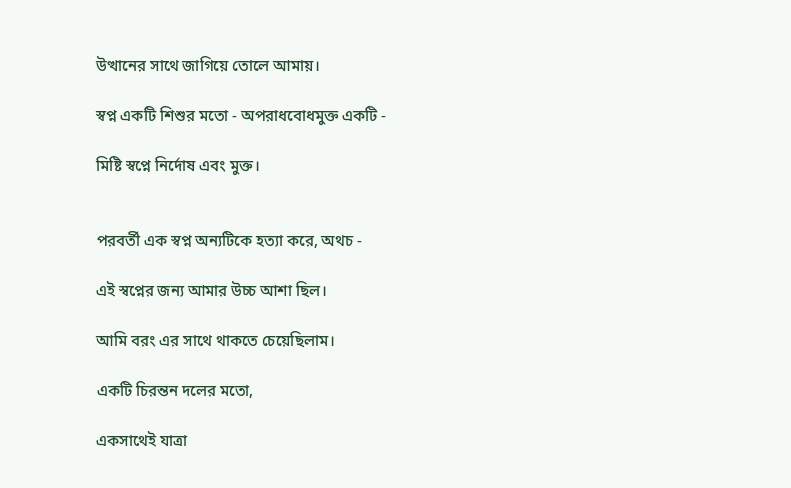উত্থানের সাথে জাগিয়ে তোলে আমায়।

স্বপ্ন একটি শিশুর মতো - অপরাধবোধমুক্ত একটি -

মিষ্টি স্বপ্নে নির্দোষ এবং মুক্ত।


পরবর্তী এক স্বপ্ন অন্যটিকে হত্যা করে, অথচ -

এই স্বপ্নের জন্য আমার উচ্চ আশা ছিল।

আমি বরং এর সাথে থাকতে চেয়েছিলাম।

একটি চিরন্তন দলের মতো,

একসাথেই যাত্রা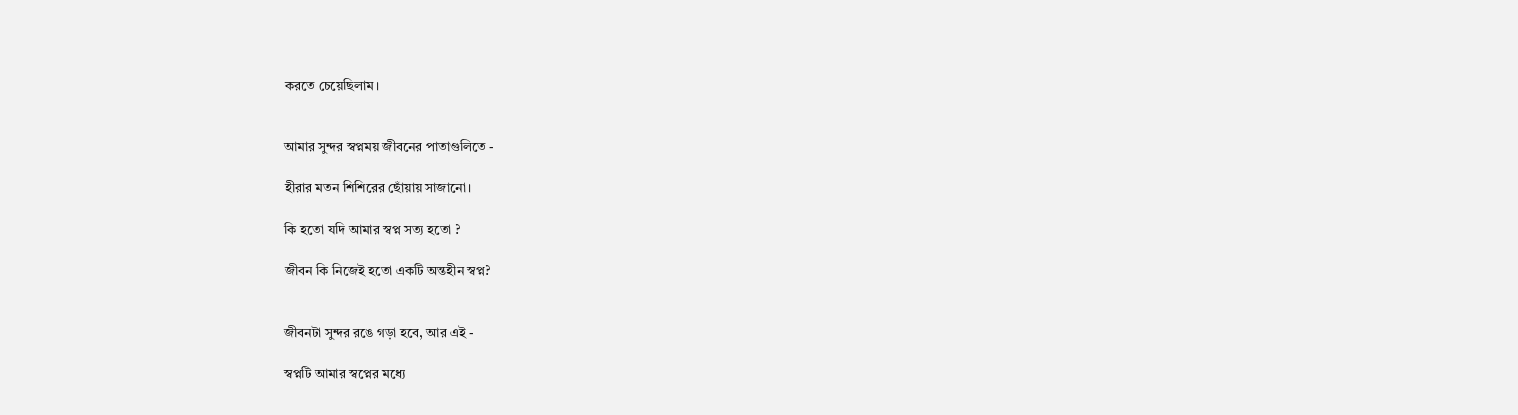করতে চেয়েছিলাম।


আমার সুন্দর স্বপ্নময় জীবনের পাতাগুলিতে -

হীরার মতন শিশিরের ছোঁয়ায় সাজানো।

কি হতো যদি আমার স্বপ্ন সত্য হতো ?

জীবন কি নিজেই হতো একটি অন্তহীন স্বপ্ন?


জীবনটা সুন্দর রঙে গড়া হবে, আর এই -

স্বপ্নটি আমার স্বপ্নের মধ্যে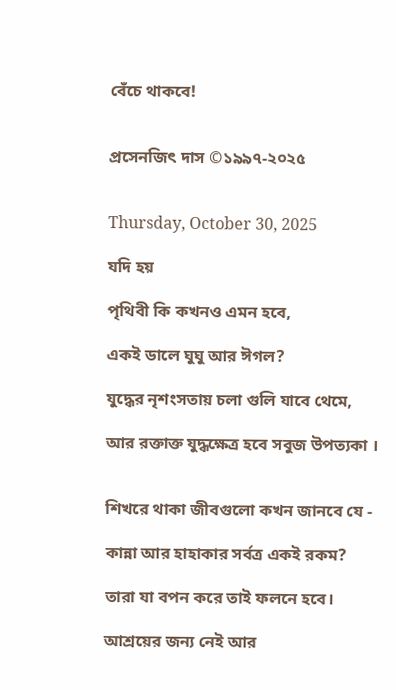বেঁচে থাকবে!


প্রসেনজিৎ দাস ©১৯৯৭-২০২৫


Thursday, October 30, 2025

যদি হয়

পৃথিবী কি কখনও এমন হবে,

একই ডালে ঘুঘু আর ঈগল?

যুদ্ধের নৃশংসতায় চলা গুলি যাবে থেমে,

আর রক্তাক্ত যুদ্ধক্ষেত্র হবে সবুজ উপত্যকা ।


শিখরে থাকা জীবগুলো কখন জানবে যে -

কান্না আর হাহাকার সর্বত্র একই রকম?

তারা যা বপন করে তাই ফলনে হবে।

আশ্রয়ের জন্য নেই আর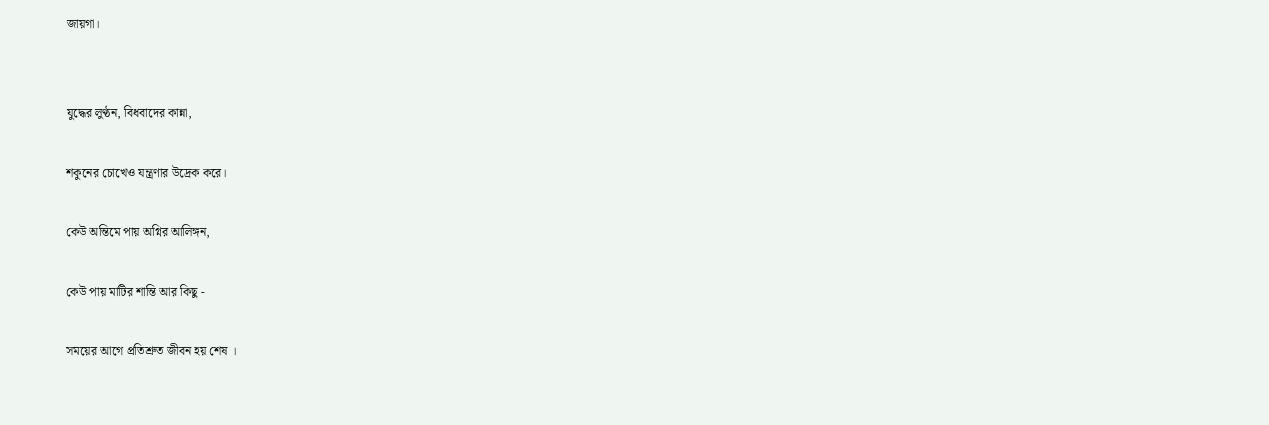জায়গা।


যুদ্ধের লুণ্ঠন, বিধবাদের কান্না,

শকুনের চোখেও যন্ত্রণার উদ্রেক করে।

কেউ অন্তিমে পায় অগ্নির আলিঙ্গন,

কেউ পায় মাটির শান্তি আর কিছু -

সময়ের আগে প্রতিশ্রুত জীবন হয় শেষ ।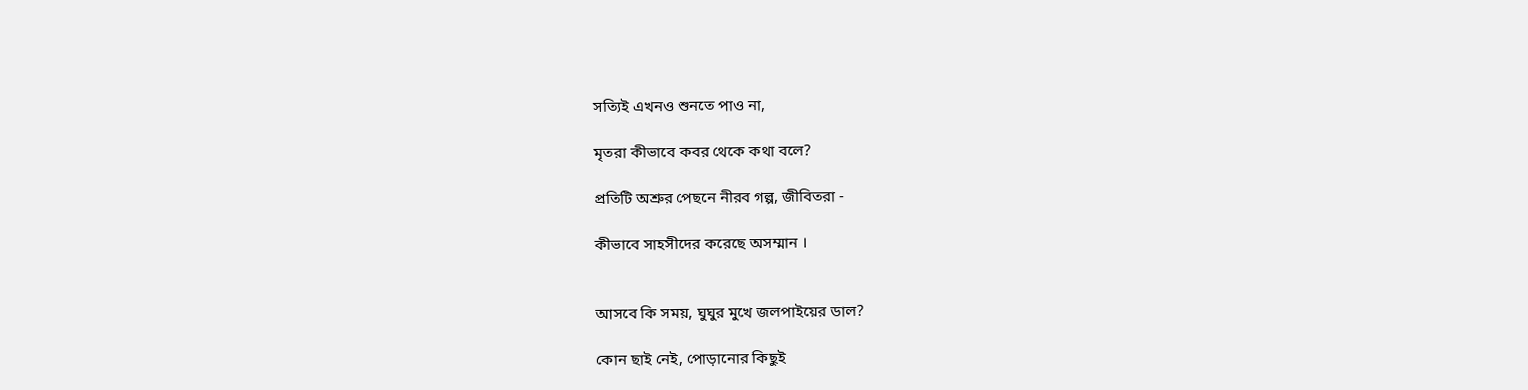সত্যিই এখনও শুনতে পাও না,

মৃতরা কীভাবে কবর থেকে কথা বলে?

প্রতিটি অশ্রুর পেছনে নীরব গল্প, জীবিতরা -

কীভাবে সাহসীদের করেছে অসম্মান ।


আসবে কি সময়, ঘুঘুর মুখে জলপাইয়ের ডাল?

কোন ছাই নেই, পোড়ানোর কিছুই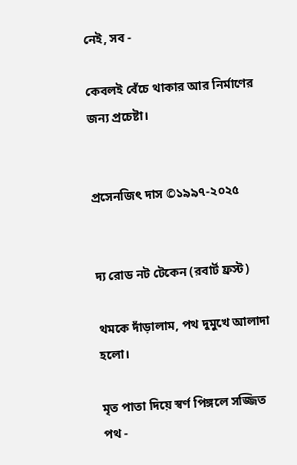নেই, সব -

কেবলই বেঁচে থাকার আর নির্মাণের জন্য প্রচেষ্টা।


প্রসেনজিৎ দাস ©১৯৯৭-২০২৫


দ্য রোড নট টেকেন (রবার্ট ফ্রস্ট)

থমকে দাঁড়ালাম, পথ দুমুখে আলাদা হলো।

মৃত পাতা দিয়ে স্বর্ণ পিঙ্গলে সজ্জিত পথ -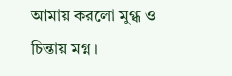আমায় করলো মুগ্ধ ও চিন্তায় মগ্ন ।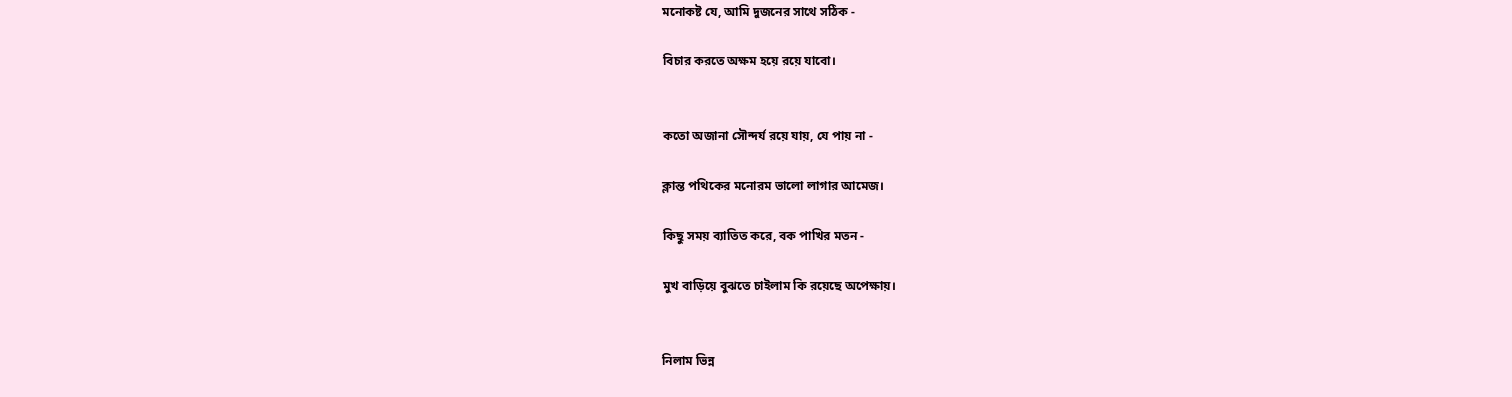মনোকষ্ট যে, আমি দুজনের সাথে সঠিক -

বিচার করতে অক্ষম হয়ে রয়ে যাবো।


কতো অজানা সৌন্দর্য রয়ে যায়, যে পায় না -

ক্লান্ত পথিকের মনোরম ভালো লাগার আমেজ।

কিছু সময় ব্যাতিত করে, বক পাখির মতন -

মুখ বাড়িয়ে বুঝতে চাইলাম কি রয়েছে অপেক্ষায়।


নিলাম ভিন্ন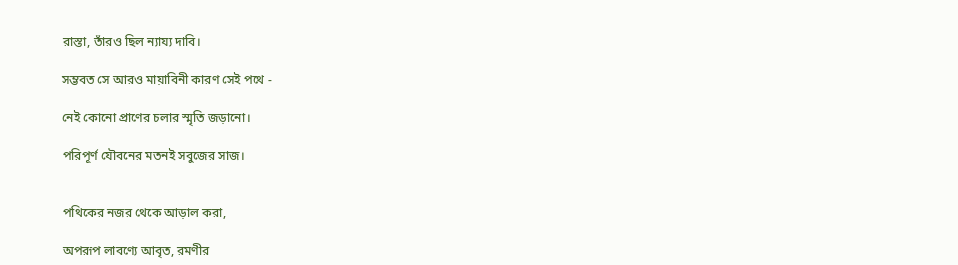রাস্তা, তাঁরও ছিল ন্যায্য দাবি।

সম্ভবত সে আরও মায়াবিনী কারণ সেই পথে -

নেই কোনো প্রাণের চলার স্মৃতি জড়ানো।

পরিপূর্ণ যৌবনের মতনই সবুজের সাজ।


পথিকের নজর থেকে আড়াল করা,

অপরূপ লাবণ্যে আবৃত, রমণীর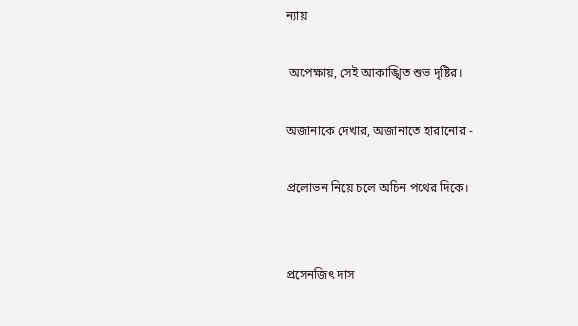ন্যায়

 অপেক্ষায়, সেই আকাঙ্খিত শুভ দৃষ্টির।

অজানাকে দেখার, অজানাতে হারানোর -

প্রলোভন নিয়ে চলে অচিন পথের দিকে।


প্রসেনজিৎ দাস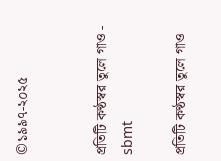©১৯৯৭-২০২৫


প্রতিটি কণ্ঠস্বর তুলে গাও - sbmt

প্রতিটি কণ্ঠস্বর তুলে গাও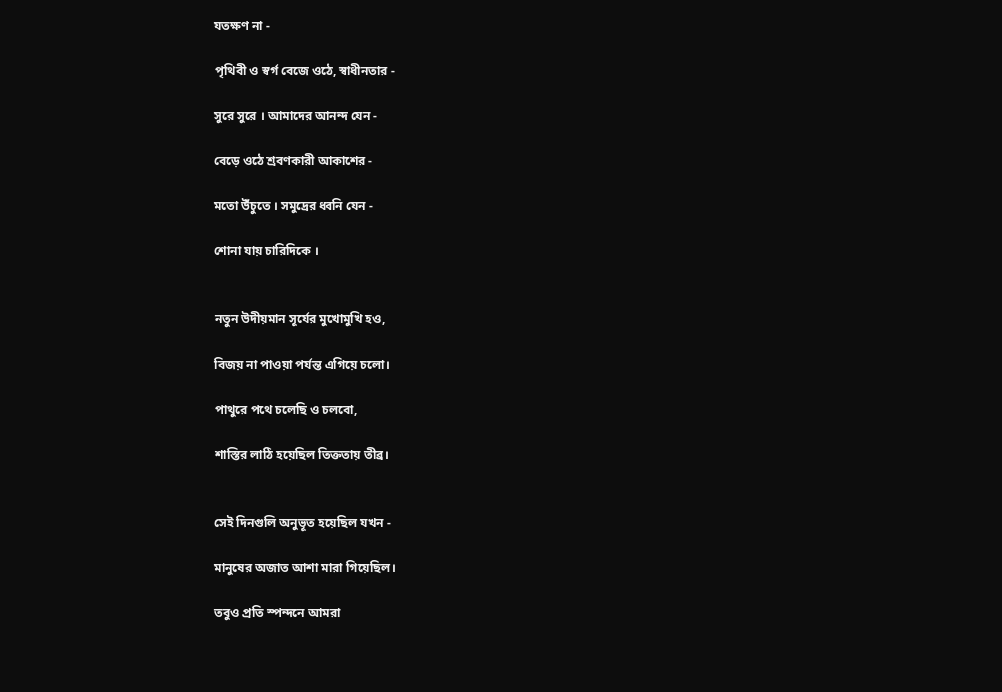যতক্ষণ না -

পৃথিবী ও স্বর্গ বেজে ওঠে, স্বাধীনতার -

সুরে সুরে । আমাদের আনন্দ যেন -

বেড়ে ওঠে শ্রবণকারী আকাশের -

মতো উঁচুতে । সমুদ্রের ধ্বনি যেন -

শোনা যায় চারিদিকে ।


নতুন উদীয়মান সূর্যের মুখোমুখি হও,

বিজয় না পাওয়া পর্যন্ত এগিয়ে চলো।

পাথুরে পথে চলেছি ও চলবো,

শাস্তির লাঠি হয়েছিল তিক্ততায় তীব্র।


সেই দিনগুলি অনুভূত হয়েছিল যখন -

মানুষের অজাত আশা মারা গিয়েছিল।

তবুও প্রতি স্পন্দনে আমরা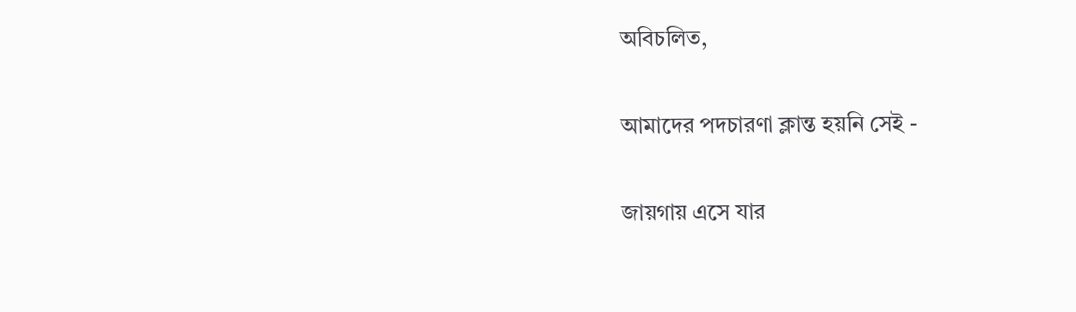অবিচলিত,

আমাদের পদচারণা ক্লান্ত হয়নি সেই -

জায়গায় এসে যার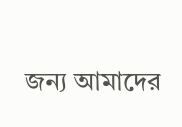জন্য আমাদের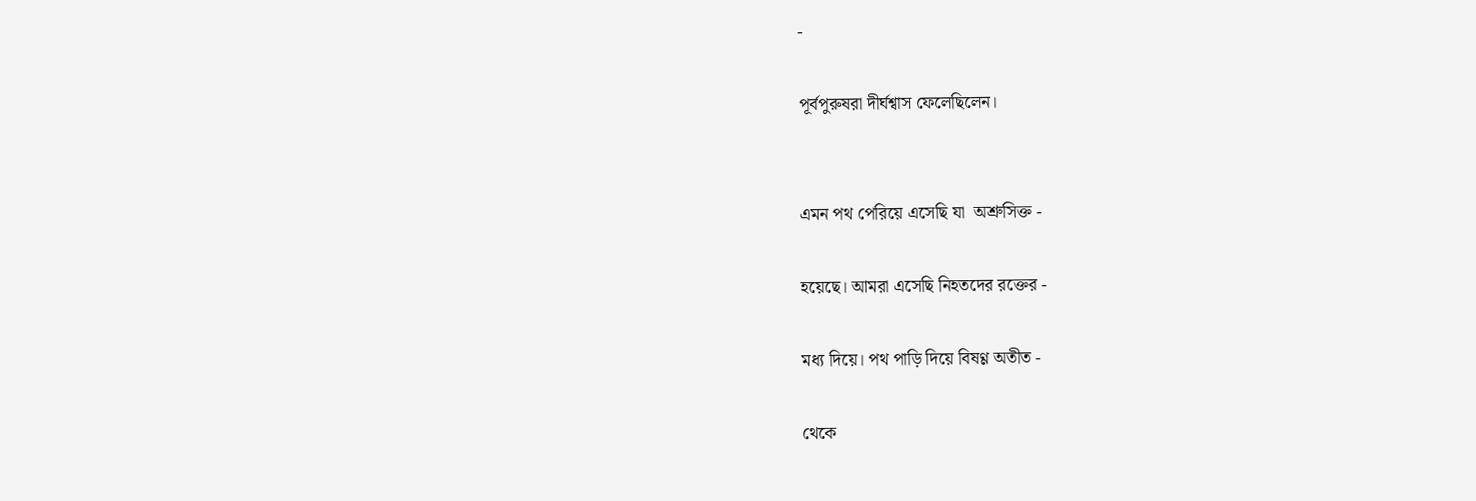-

পূর্বপুরুষরা দীর্ঘশ্বাস ফেলেছিলেন।


এমন পথ পেরিয়ে এসেছি যা  অশ্রুসিক্ত -

হয়েছে। আমরা এসেছি নিহতদের রক্তের -

মধ্য দিয়ে। পথ পাড়ি দিয়ে বিষণ্ণ অতীত -

থেকে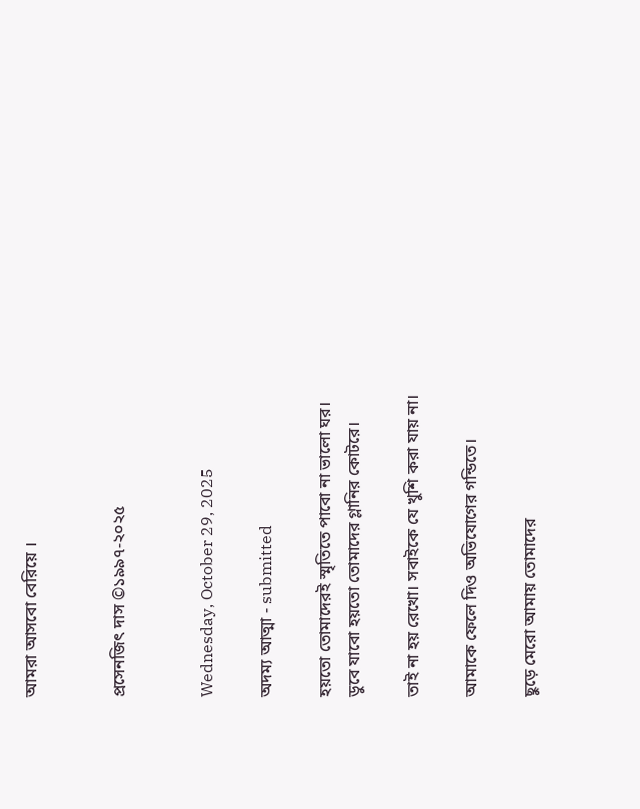আমরা আসবো বেরিয়ে ।


প্রসেনজিৎ দাস ©১৯৯৭-২০২৫


Wednesday, October 29, 2025

অদম্য আত্মা - submitted

হয়তো তোমাদেরই স্মৃতিতে পাবো না ভালো ঘর।
ডুবে যাবো হয়তো তোমাদের গ্লানির কোটরে।

তাই না হয় রেখো। সবাইকে যে খুশি করা যায় না।

আমাকে ফেলে দিও অভিযোগের গন্ডিতে।

ছুড়ে মেরো আমায় তোমাদের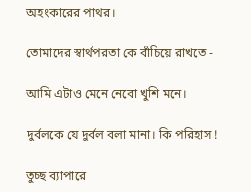অহংকারের পাথর।

তোমাদের স্বার্থপরতা কে বাঁচিয়ে রাখতে -

আমি এটাও মেনে নেবো খুশি মনে।

দুর্বলকে যে দুর্বল বলা মানা। কি পরিহাস !

তুচ্ছ ব্যাপারে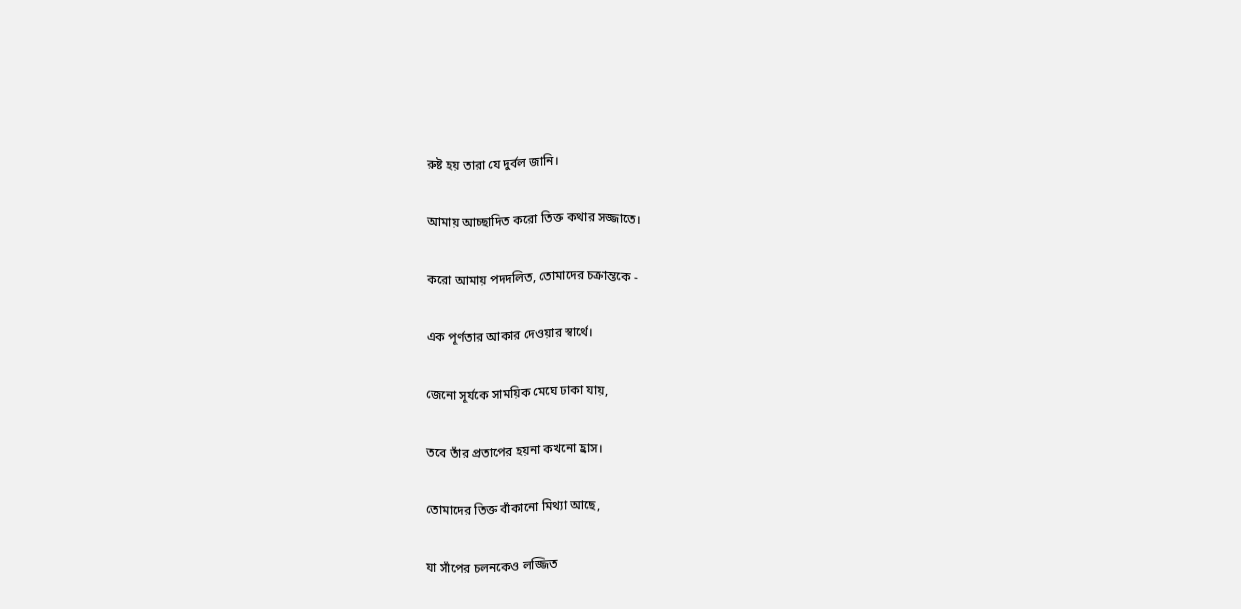রুষ্ট হয় তারা যে দুর্বল জানি।

আমায় আচ্ছাদিত করো তিক্ত কথার সজ্জাতে।

করো আমায় পদদলিত, তোমাদের চক্রান্তকে -

এক পূর্ণতার আকার দেওয়ার স্বার্থে।

জেনো সূর্যকে সাময়িক মেঘে ঢাকা যায়,

তবে তাঁর প্রতাপের হয়না কখনো হ্রাস।

তোমাদের তিক্ত বাঁকানো মিথ্যা আছে,

যা সাঁপের চলনকেও লজ্জিত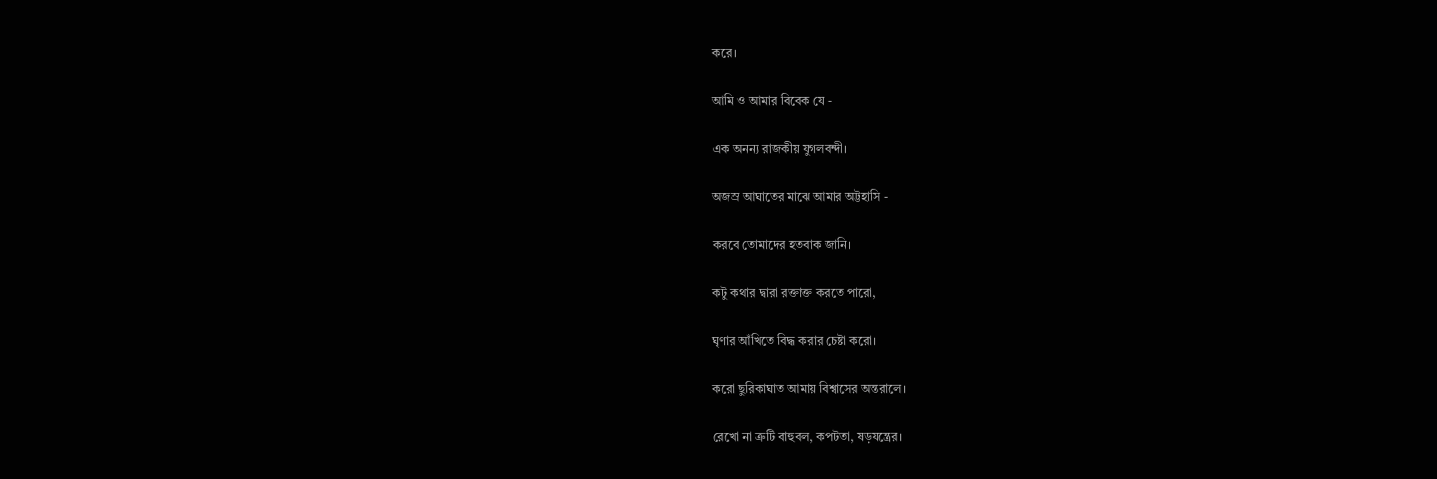করে।

আমি ও আমার বিবেক যে -

এক অনন্য রাজকীয় যুগলবন্দী।

অজস্র আঘাতের মাঝে আমার অট্টহাসি -

করবে তোমাদের হতবাক জানি।

কটু কথার দ্বারা রক্তাক্ত করতে পারো,

ঘৃণার আঁখিতে বিদ্ধ করার চেষ্টা করো।

করো ছুরিকাঘাত আমায় বিশ্বাসের অন্তরালে।

রেখো না ত্রুটি বাহুবল, কপটতা, ষড়যন্ত্রের।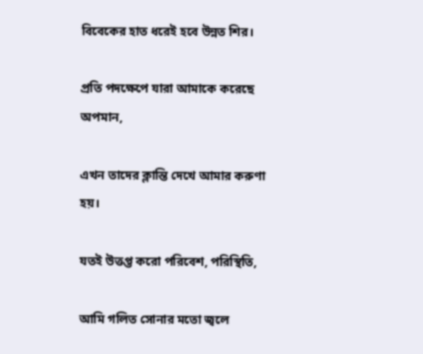বিবেকের হাত ধরেই হবে উন্নত শির।

প্রতি পদক্ষেপে যারা আমাকে করেছে অপমান,

এখন তাদের ক্লান্তি দেখে আমার করুণা হয়।

যতই উত্তপ্ত করো পরিবেশ, পরিস্থিতি,

আমি গলিত সোনার মতো জ্বলে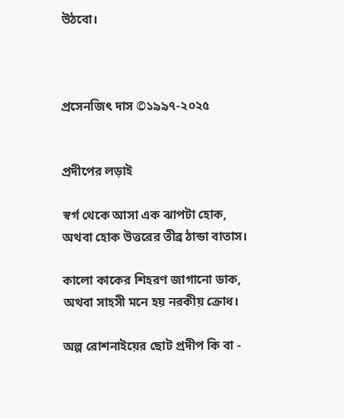উঠবো।



প্রসেনজিৎ দাস ©১৯৯৭-২০২৫


প্রদীপের লড়াই

স্বর্গ থেকে আসা এক ঝাপটা হোক,
অথবা হোক উত্তরের তীব্র ঠান্ডা বাতাস।

কালো কাকের শিহরণ জাগানো ডাক,
অথবা সাহসী মনে হয় নরকীয় ক্রোধ।

অল্প রোশনাইয়ের ছোট প্রদীপ কি বা -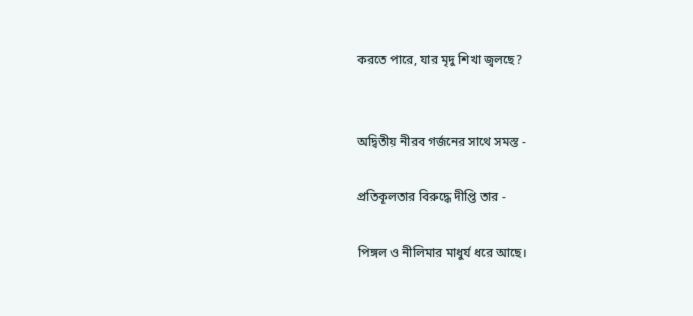করতে পারে, যার মৃদু শিখা জ্বলছে?


অদ্বিতীয় নীরব গর্জনের সাথে সমস্ত -

প্রতিকূলতার বিরুদ্ধে দীপ্তি তার -

পিঙ্গল ও নীলিমার মাধুর্য ধরে আছে।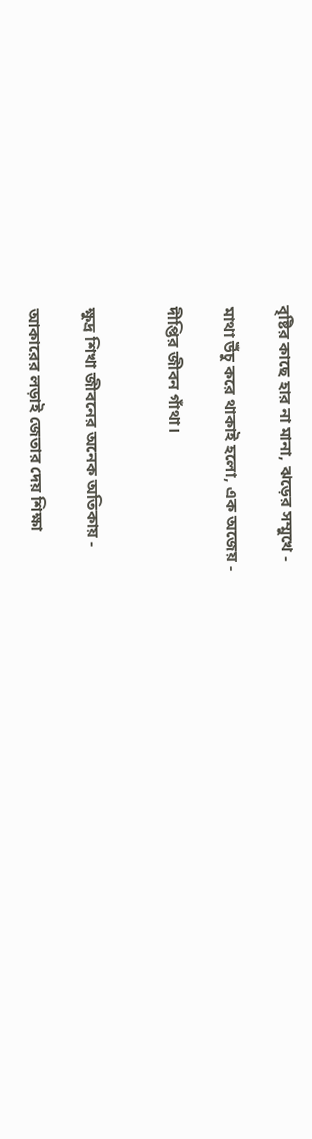বৃষ্টির কাছে হার না মানা, ঝড়ের সম্মুখে -

মাথা উঁচু করে থাকাই হলো, এক অজেয় -

দীপ্তির জীবন গাঁথা।


ক্ষুদ্র শিখা জীবনের অনেক অতিকায় -

আকারের লড়াই জেতার দেয় শিক্ষা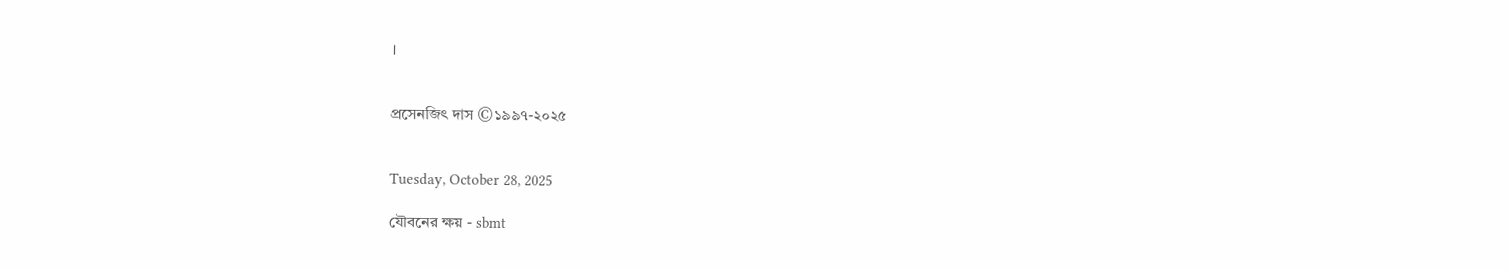।


প্রসেনজিৎ দাস ©১৯৯৭-২০২৫


Tuesday, October 28, 2025

যৌবনের ক্ষয় - sbmt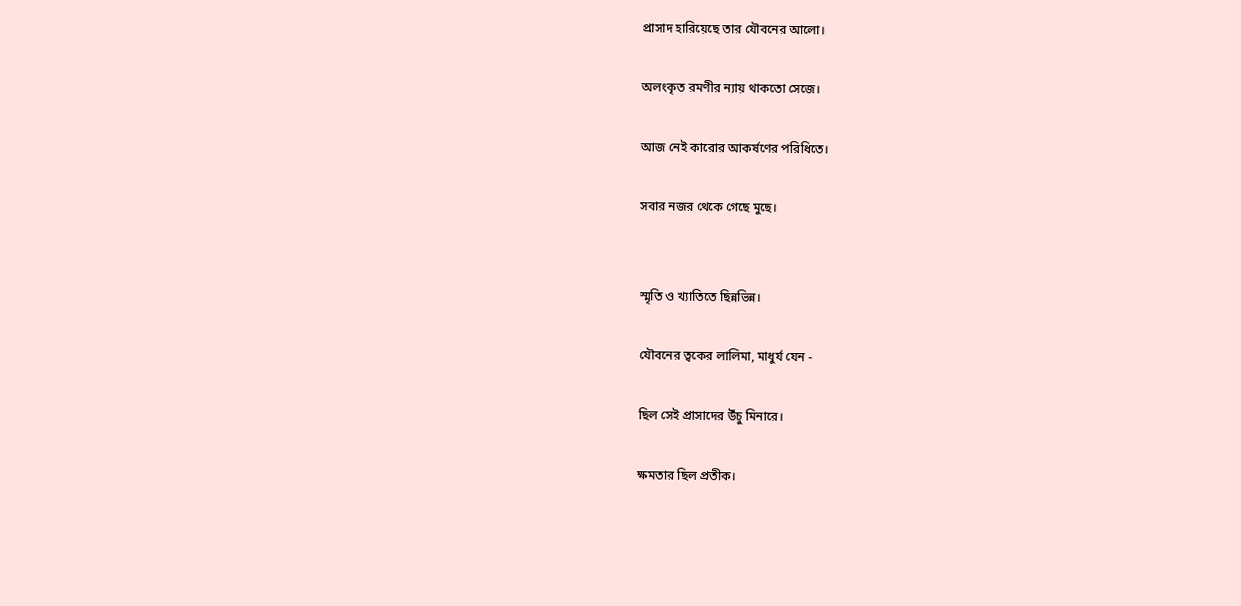প্রাসাদ হারিয়েছে তার যৌবনের আলো।

অলংকৃত রমণীর ন্যায় থাকতো সেজে।

আজ নেই কারোর আকর্ষণের পরিধিতে।

সবার নজর থেকে গেছে মুছে।


স্মৃতি ও খ্যাতিতে ছিন্নভিন্ন।

যৌবনের ত্বকের লালিমা, মাধুর্য যেন -

ছিল সেই প্রাসাদের উঁচু মিনারে।

ক্ষমতার ছিল প্রতীক।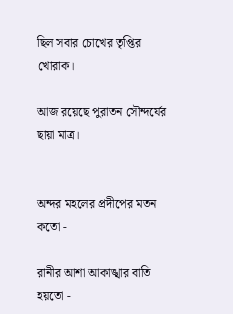ছিল সবার চোখের তৃপ্তির খোরাক।

আজ রয়েছে পুরাতন সৌন্দর্যের ছায়া মাত্র।


অন্দর মহলের প্রদীপের মতন কতো -

রানীর আশা আকাঙ্খার বাতি হয়তো -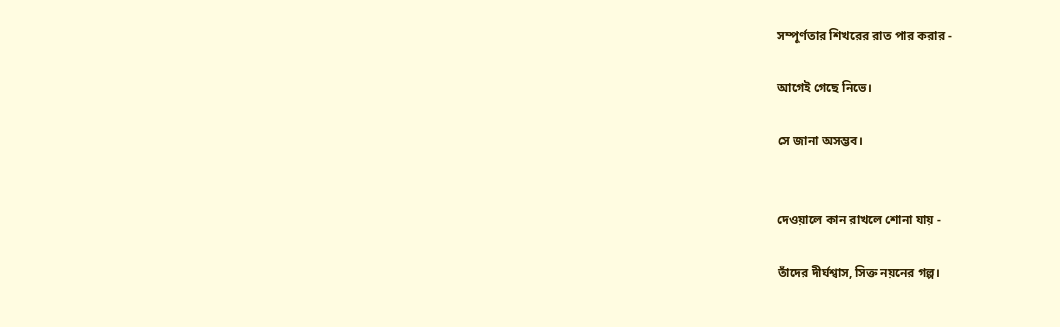সম্পূর্ণতার শিখরের রাত পার করার -

আগেই গেছে নিভে।

সে জানা অসম্ভব।


দেওয়ালে কান রাখলে শোনা যায় -

তাঁদের দীর্ঘশ্বাস, সিক্ত নয়নের গল্প।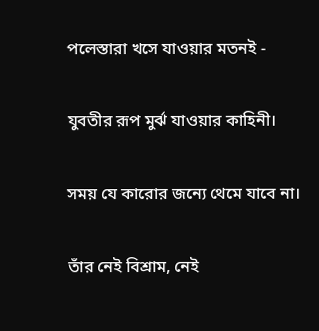পলেস্তারা খসে যাওয়ার মতনই -

যুবতীর রূপ মুর্ঝ যাওয়ার কাহিনী।

সময় যে কারোর জন্যে থেমে যাবে না।

তাঁর নেই বিশ্রাম, নেই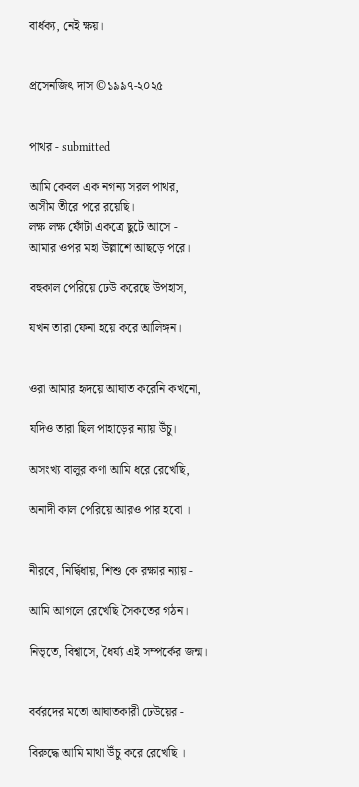বার্ধক্য, নেই ক্ষয়।


প্রসেনজিৎ দাস ©১৯৯৭-২০২৫


পাথর - submitted

আমি কেবল এক নগন্য সরল পাথর,
অসীম তীরে পরে রয়েছি।
লক্ষ লক্ষ ফোঁটা একত্রে ছুটে আসে -
আমার ওপর মহা উল্লাশে আছড়ে পরে।

বহুকাল পেরিয়ে ঢেউ করেছে উপহাস,

যখন তারা ফেনা হয়ে করে আলিঙ্গন।


ওরা আমার হৃদয়ে আঘাত করেনি কখনো,

যদিও তারা ছিল পাহাড়ের ন্যায় উঁচু।

অসংখ্য বালুর কণা আমি ধরে রেখেছি,

অনাদী কাল পেরিয়ে আরও পার হবো ।


নীরবে, নির্দ্বিধায়, শিশু কে রক্ষার ন্যায় -

আমি আগলে রেখেছি সৈকতের গঠন।

নিভৃতে, বিশ্বাসে, ধৈর্য্য এই সম্পর্কের জন্ম।


বর্বরদের মতো আঘাতকারী ঢেউয়ের -

বিরুদ্ধে আমি মাথা উঁচু করে রেখেছি ।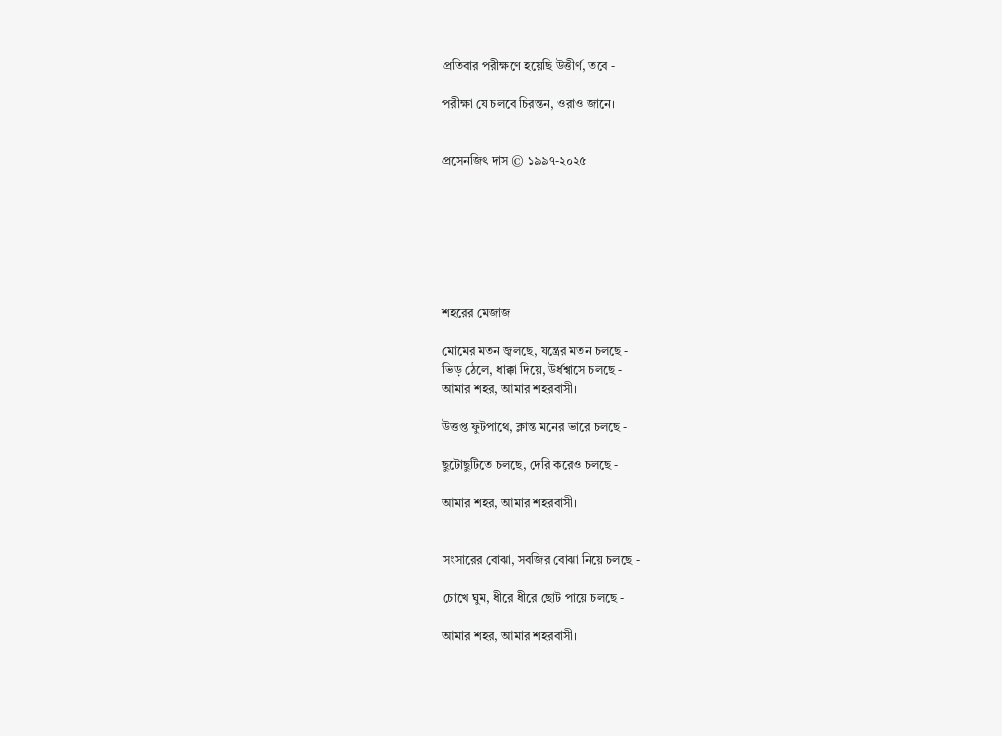প্রতিবার পরীক্ষণে হয়েছি উত্তীর্ণ, তবে -

পরীক্ষা যে চলবে চিরন্তন, ওরাও জানে।


প্রসেনজিৎ দাস © ১৯৯৭-২০২৫







শহরের মেজাজ

মোমের মতন জ্বলছে, যন্ত্রের মতন চলছে -
ভিড় ঠেলে, ধাক্কা দিয়ে, উর্ধশ্বাসে চলছে -
আমার শহর, আমার শহরবাসী।

উত্তপ্ত ফুটপাথে, ক্লান্ত মনের ভারে চলছে -

ছুটোছুটিতে চলছে, দেরি করেও চলছে -

আমার শহর, আমার শহরবাসী।


সংসারের বোঝা, সবজির বোঝা নিয়ে চলছে -

চোখে ঘুম, ধীরে ধীরে ছোট পায়ে চলছে -

আমার শহর, আমার শহরবাসী।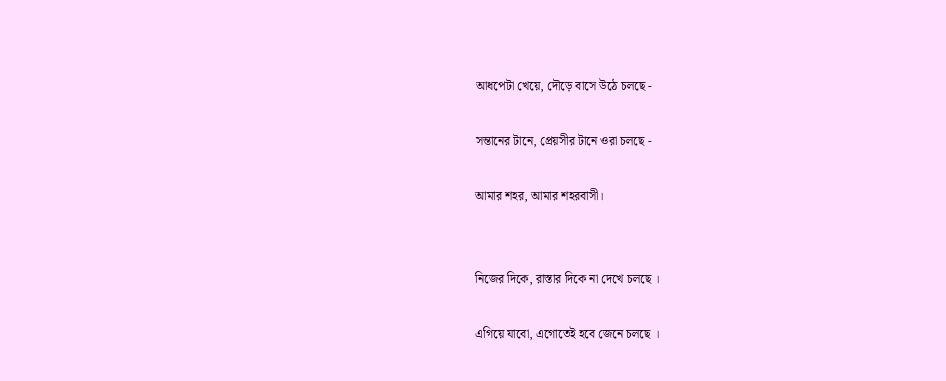আধপেটা খেয়ে, দৌড়ে বাসে উঠে চলছে -

সন্তানের টানে, প্রেয়সীর টানে ওরা চলছে -

আমার শহর, আমার শহরবাসী।


নিজের দিকে, রাস্তার দিকে না দেখে চলছে ।

এগিয়ে যাবো, এগোতেই হবে জেনে চলছে ।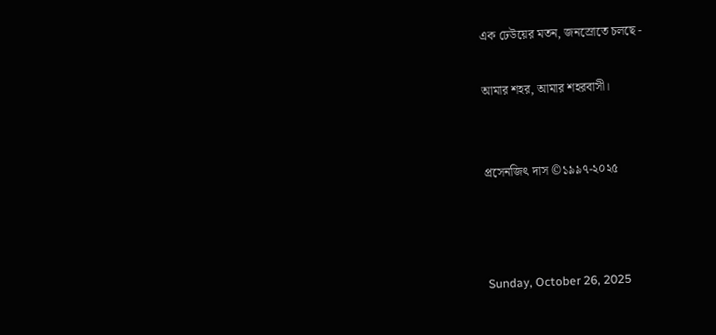এক ঢেউয়ের মতন, জনস্রোতে চলছে -

আমার শহর, আমার শহরবাসী।


প্রসেনজিৎ দাস ©১৯৯৭-২০২৫



Sunday, October 26, 2025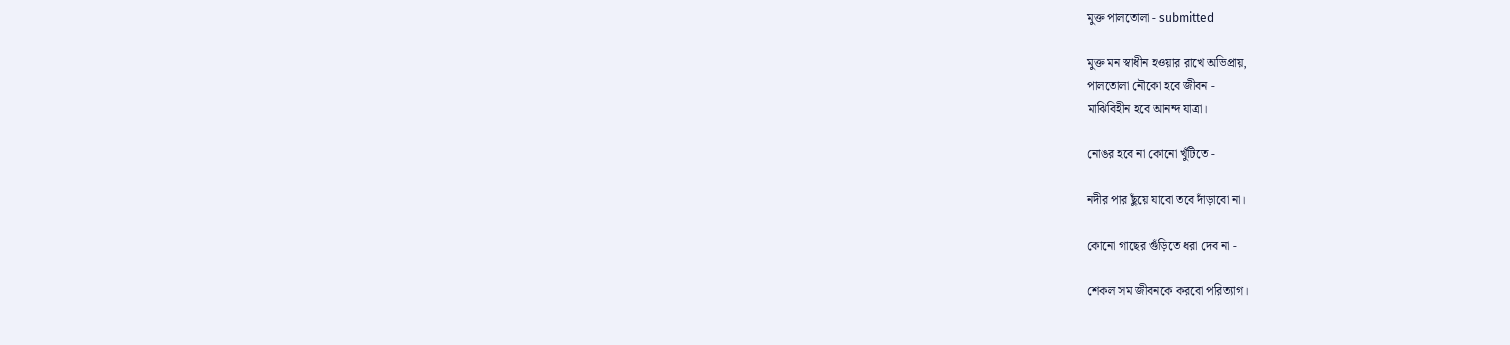মুক্ত পালতোলা - submitted

মুক্ত মন স্বাধীন হওয়ার রাখে অভিপ্রায়,
পালতোলা নৌকো হবে জীবন -
মাঝিবিহীন হবে আনন্দ যাত্রা।

নোঙর হবে না কোনো খুঁটিতে -

নদীর পার ছুঁয়ে যাবো তবে দাঁড়াবো না।

কোনো গাছের গুঁড়িতে ধরা দেব না -

শেকল সম জীবনকে করবো পরিত্যাগ।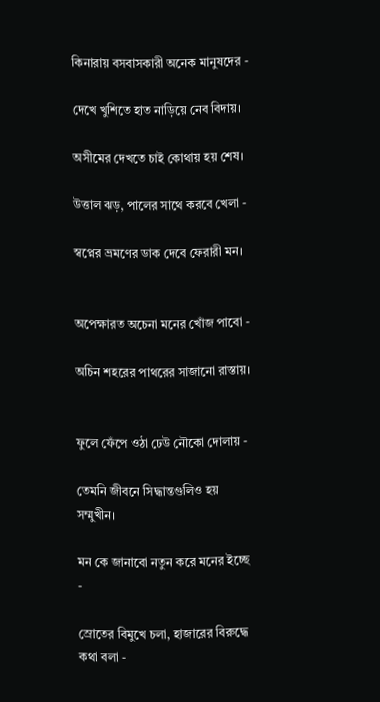কিনারায় বসবাসকারী অনেক মানুষদের -

দেখে খুশিতে হাত নাড়িয়ে নেব বিদায়।

অসীমের দেখতে চাই কোথায় হয় শেষ।

উত্তাল ঝড়, পালের সাথে করবে খেলা -

স্বপ্নের ভ্রমণের ডাক দেবে ফেরারী মন।


অপেক্ষারত অচেনা মনের খোঁজ পাবো -

অচিন শহরের পাথরের সাজানো রাস্তায়।


ফুলে ফেঁপে ওঠা ঢেউ নৌকো দোলায় -

তেমনি জীবনে সিদ্ধান্তগুলিও হয় সম্মুখীন।

মন কে জানাবো নতুন করে মনের ইচ্ছে -

স্রোতের বিমুখে চলা, হাজারের বিরুদ্ধে কথা বলা -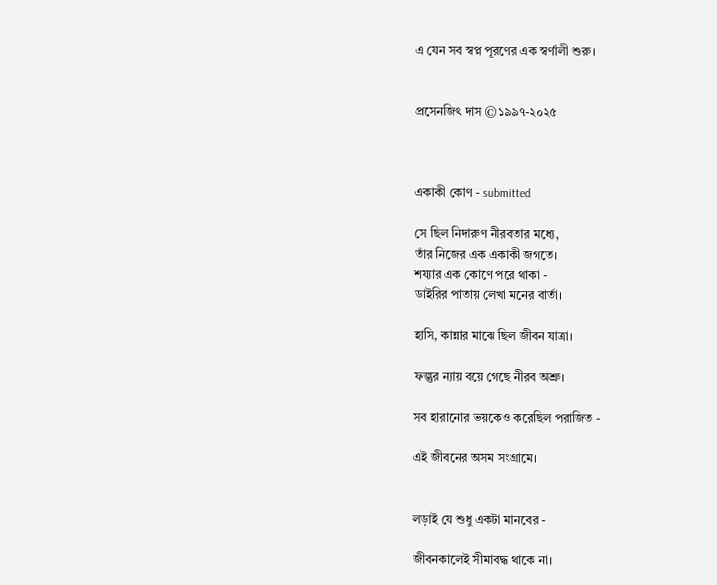এ যেন সব স্বপ্ন পূরণের এক স্বর্ণালী শুরু।


প্রসেনজিৎ দাস ©১৯৯৭-২০২৫



একাকী কোণ - submitted

সে ছিল নিদারুণ নীরবতার মধ্যে,
তাঁর নিজের এক একাকী জগতে।
শয্যার এক কোণে পরে থাকা -
ডাইরির পাতায় লেখা মনের বার্তা।

হাসি, কান্নার মাঝে ছিল জীবন যাত্রা।

ফল্গুর ন্যায় বয়ে গেছে নীরব অশ্রু।

সব হারানোর ভয়কেও করেছিল পরাজিত -

এই জীবনের অসম সংগ্রামে।


লড়াই যে শুধু একটা মানবের -

জীবনকালেই সীমাবদ্ধ থাকে না।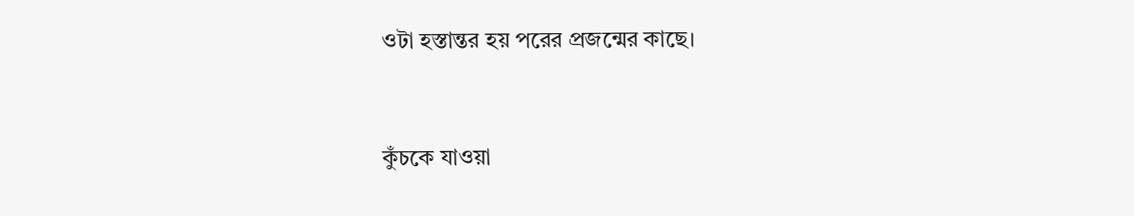ওটা হস্তান্তর হয় পরের প্রজন্মের কাছে।


কুঁচকে যাওয়া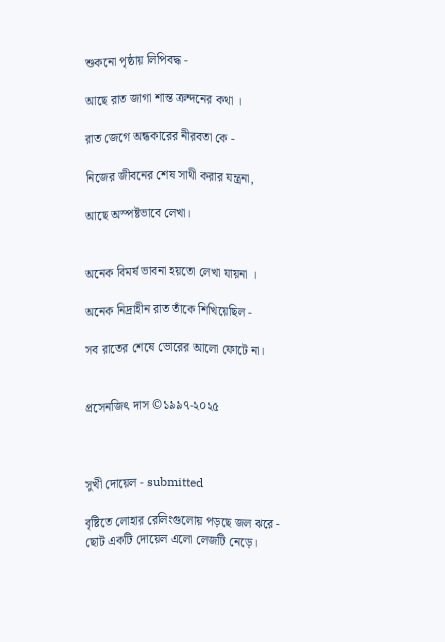শুকনো পৃষ্ঠায় লিপিবদ্ধ -

আছে রাত জাগা শান্ত ক্রন্দনের কথা ।

রাত জেগে অন্ধকারের নীরবতা কে -

নিজের জীবনের শেষ সাথী করার যন্ত্রনা,

আছে অস্পষ্টভাবে লেখা।


অনেক বিমর্ষ ভাবনা হয়তো লেখা যায়না ।

অনেক নিদ্রাহীন রাত তাঁকে শিখিয়েছিল -

সব রাতের শেষে ভোরের আলো ফোটে না।


প্রসেনজিৎ দাস ©১৯৯৭-২০২৫



সুখী দোয়েল - submitted

বৃষ্টিতে লোহার রেলিংগুলোয় পড়ছে জল ঝরে -
ছোট একটি দোয়েল এলো লেজটি নেড়ে।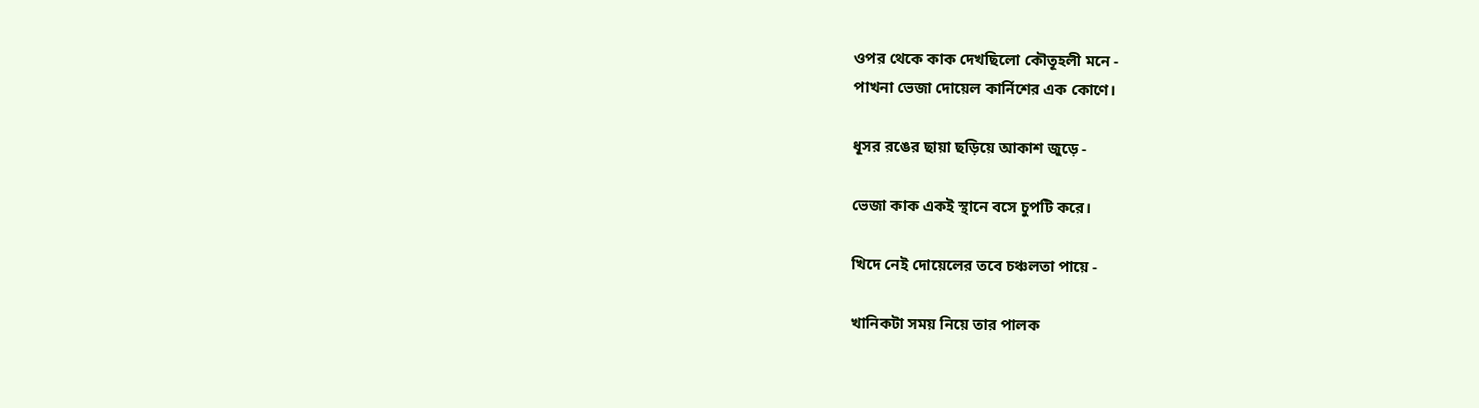ওপর থেকে কাক দেখছিলো কৌতূহলী মনে -
পাখনা ভেজা দোয়েল কার্নিশের এক কোণে।

ধূসর রঙের ছায়া ছড়িয়ে আকাশ জুড়ে -

ভেজা কাক একই স্থানে বসে চুপটি করে।

খিদে নেই দোয়েলের তবে চঞ্চলতা পায়ে -

খানিকটা সময় নিয়ে তার পালক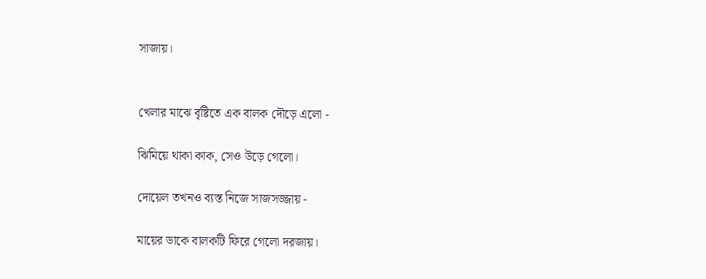সাজায়।


খেলার মাঝে বৃষ্টিতে এক বালক দৌড়ে এলো -

ঝিমিয়ে থাকা কাক, সেও উড়ে গেলো।

দোয়েল তখনও ব্যস্ত নিজে সাজসজ্জায় -

মায়ের ডাকে বালকটি ফিরে গেলো দরজায়।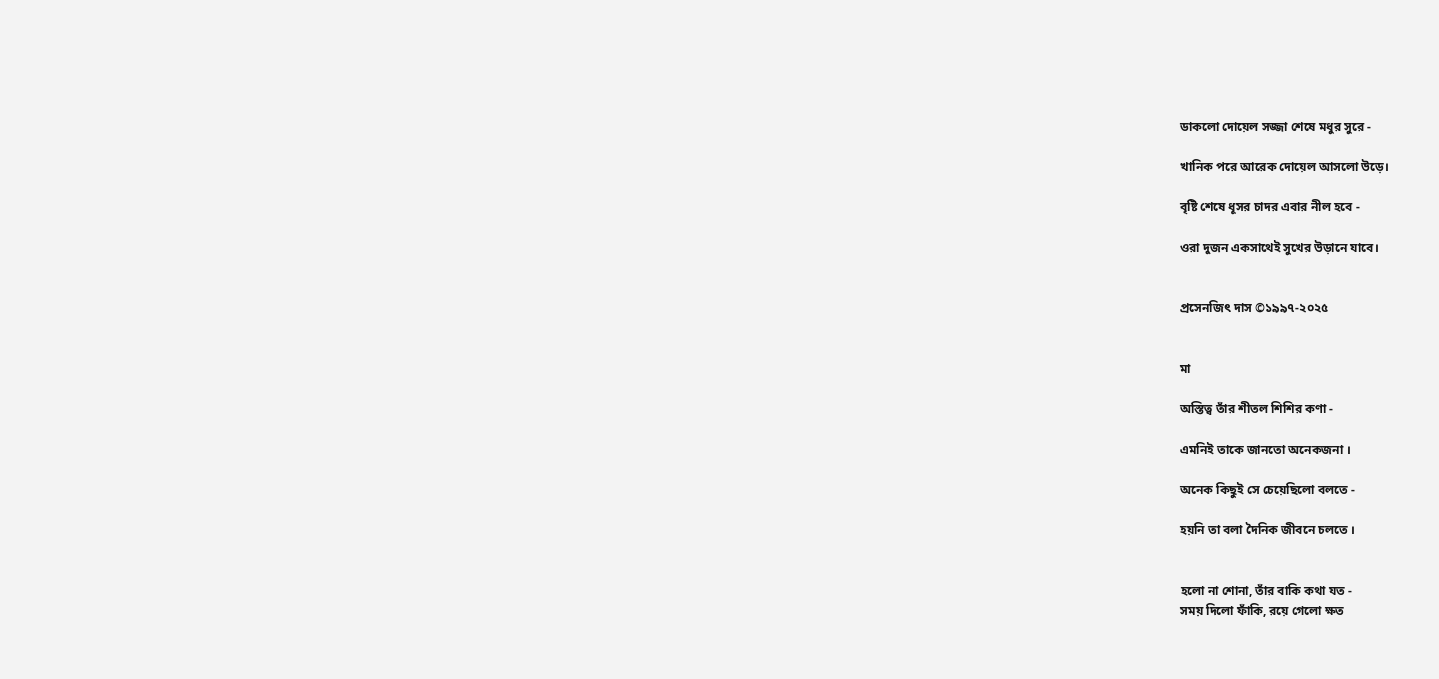ডাকলো দোয়েল সজ্জা শেষে মধুর সুরে -

খানিক পরে আরেক দোয়েল আসলো উড়ে।

বৃষ্টি শেষে ধূসর চাদর এবার নীল হবে -

ওরা দুজন একসাথেই সুখের উড়ানে যাবে।


প্রসেনজিৎ দাস ©১৯৯৭-২০২৫


মা

অস্তিত্ব তাঁর শীতল শিশির কণা -

এমনিই তাকে জানতো অনেকজনা ।

অনেক কিছুই সে চেয়েছিলো বলতে -

হয়নি তা বলা দৈনিক জীবনে চলতে ।


হলো না শোনা, তাঁর বাকি কথা যত -
সময় দিলো ফাঁকি, রয়ে গেলো ক্ষত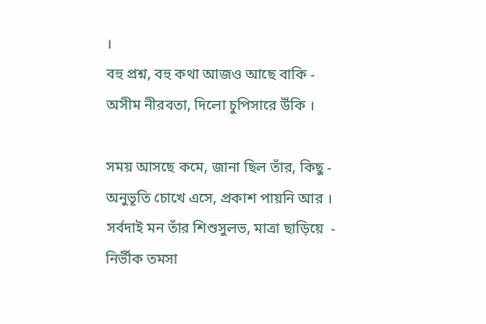।
বহু প্রশ্ন, বহু কথা আজও আছে বাকি -
অসীম নীরবতা, দিলো চুপিসারে উঁকি ।

সময় আসছে কমে, জানা ছিল তাঁর, কিছু -
অনুভূতি চোখে এসে, প্রকাশ পায়নি আর ।
সর্বদাই মন তাঁর শিশুসুলভ, মাত্রা ছাড়িয়ে  -
নির্ভীক তমসা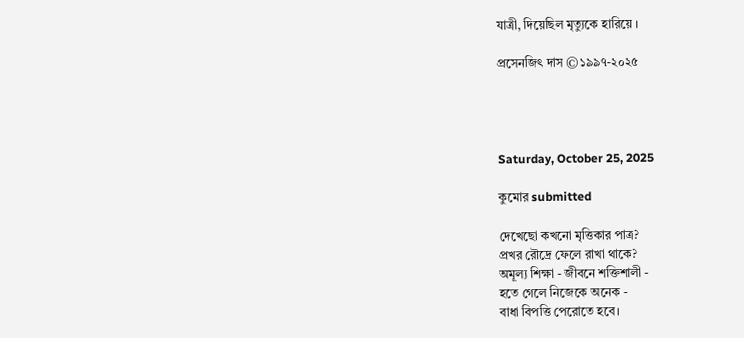যাত্রী, দিয়েছিল মৃত্যুকে হারিয়ে ।

প্রসেনজিৎ দাস ©১৯৯৭-২০২৫




Saturday, October 25, 2025

কুমোর submitted

দেখেছো কখনো মৃত্তিকার পাত্র?
প্রখর রৌদ্রে ফেলে রাখা থাকে?
অমূল্য শিক্ষা - জীবনে শক্তিশালী -
হতে গেলে নিজেকে অনেক -
বাধা বিপত্তি পেরোতে হবে।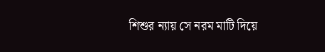শিশুর ন্যায় সে নরম মাটি দিয়ে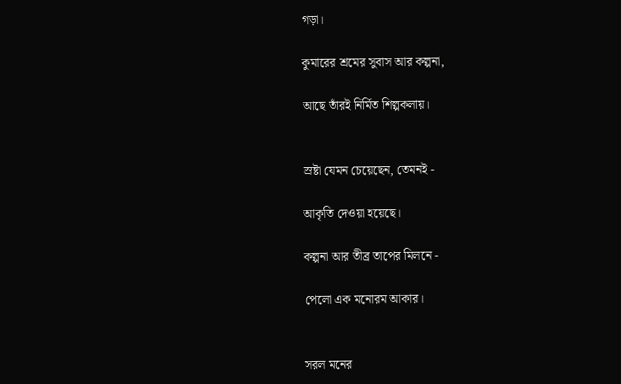গড়া।

কুমারের শ্রমের সুবাস আর কল্পনা,

আছে তাঁরই নির্মিত শিল্পকলায়।


স্রষ্টা যেমন চেয়েছেন, তেমনই -

আকৃতি দেওয়া হয়েছে।

কল্পনা আর তীব্র তাপের মিলনে -

পেলো এক মনোরম আকার।


সরল মনের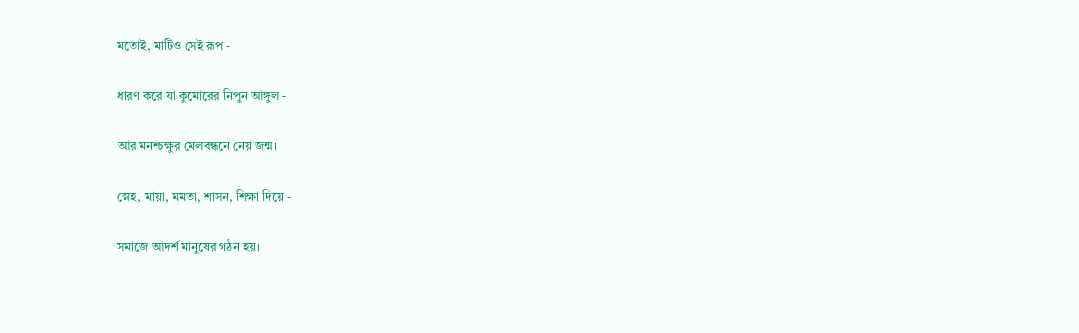মতোই, মাটিও সেই রূপ -

ধারণ করে যা কুমোরের নিপুন আঙ্গুল -

আর মনশ্চক্ষুর মেলবন্ধনে নেয় জন্ম।

স্নেহ, মায়া, মমতা, শাসন, শিক্ষা দিয়ে -

সমাজে আদর্শ মানুষের গঠন হয়।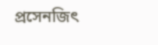প্রসেনজিৎ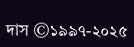দাস ©১৯৯৭-২০২৫